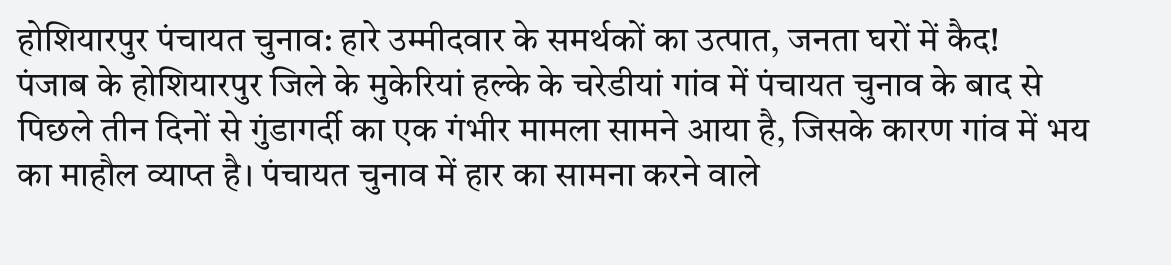होशियारपुर पंचायत चुनाव: हारे उम्मीदवार के समर्थकों का उत्पात, जनता घरों में कैद!
पंजाब के होशियारपुर जिले के मुकेरियां हल्के के चरेडीयां गांव में पंचायत चुनाव के बाद से पिछले तीन दिनों से गुंडागर्दी का एक गंभीर मामला सामने आया है, जिसके कारण गांव में भय का माहौल व्याप्त है। पंचायत चुनाव में हार का सामना करने वाले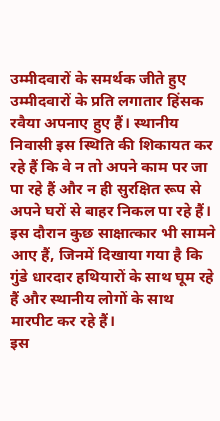उम्मीदवारों के समर्थक जीते हुए उम्मीदवारों के प्रति लगातार हिंसक रवैया अपनाए हुए हैं। स्थानीय निवासी इस स्थिति की शिकायत कर रहे हैं कि वे न तो अपने काम पर जा पा रहे हैं और न ही सुरक्षित रूप से अपने घरों से बाहर निकल पा रहे हैं। इस दौरान कुछ साक्षात्कार भी सामने आए हैं, जिनमें दिखाया गया है कि गुंडे धारदार हथियारों के साथ घूम रहे हैं और स्थानीय लोगों के साथ मारपीट कर रहे हैं।
इस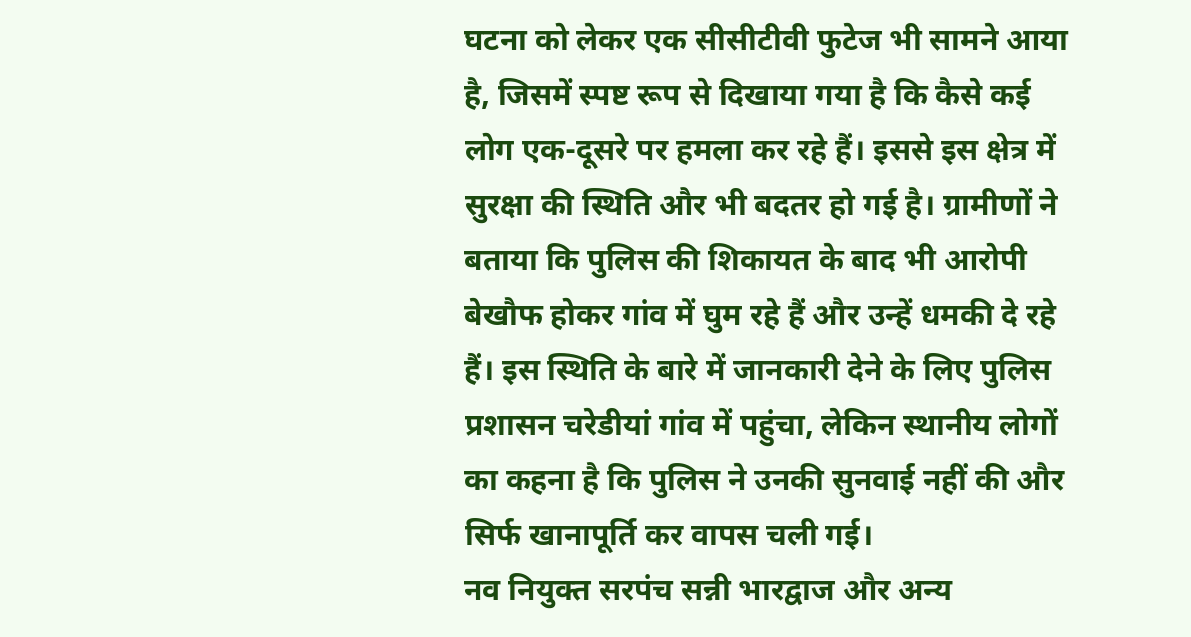घटना को लेकर एक सीसीटीवी फुटेज भी सामने आया है, जिसमें स्पष्ट रूप से दिखाया गया है कि कैसे कई लोग एक-दूसरे पर हमला कर रहे हैं। इससे इस क्षेत्र में सुरक्षा की स्थिति और भी बदतर हो गई है। ग्रामीणों ने बताया कि पुलिस की शिकायत के बाद भी आरोपी बेखौफ होकर गांव में घुम रहे हैं और उन्हें धमकी दे रहे हैं। इस स्थिति के बारे में जानकारी देने के लिए पुलिस प्रशासन चरेडीयां गांव में पहुंचा, लेकिन स्थानीय लोगों का कहना है कि पुलिस ने उनकी सुनवाई नहीं की और सिर्फ खानापूर्ति कर वापस चली गई।
नव नियुक्त सरपंच सन्नी भारद्वाज और अन्य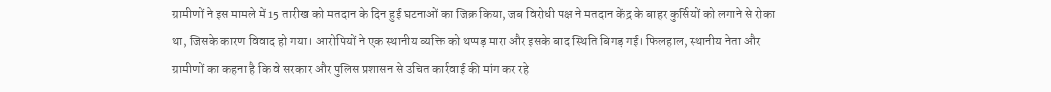ग्रामीणों ने इस मामले में 15 तारीख को मतदान के दिन हुई घटनाओं का जिक्र किया, जब विरोधी पक्ष ने मतदान केंद्र के बाहर कुर्सियों को लगाने से रोका था, जिसके कारण विवाद हो गया। आरोपियों ने एक स्थानीय व्यक्ति को थप्पड़ मारा और इसके बाद स्थिति बिगड़ गई। फिलहाल, स्थानीय नेता और ग्रामीणों का कहना है कि वे सरकार और पुलिस प्रशासन से उचित कार्रवाई की मांग कर रहे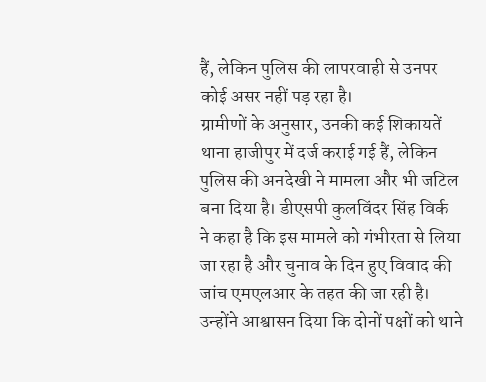हैं, लेकिन पुलिस की लापरवाही से उनपर कोई असर नहीं पड़ रहा है।
ग्रामीणों के अनुसार, उनकी कई शिकायतें थाना हाजीपुर में दर्ज कराई गई हैं, लेकिन पुलिस की अनदेखी ने मामला और भी जटिल बना दिया है। डीएसपी कुलविंदर सिंह विर्क ने कहा है कि इस मामले को गंभीरता से लिया जा रहा है और चुनाव के दिन हुए विवाद की जांच एमएलआर के तहत की जा रही है। उन्होंने आश्वासन दिया कि दोनों पक्षों को थाने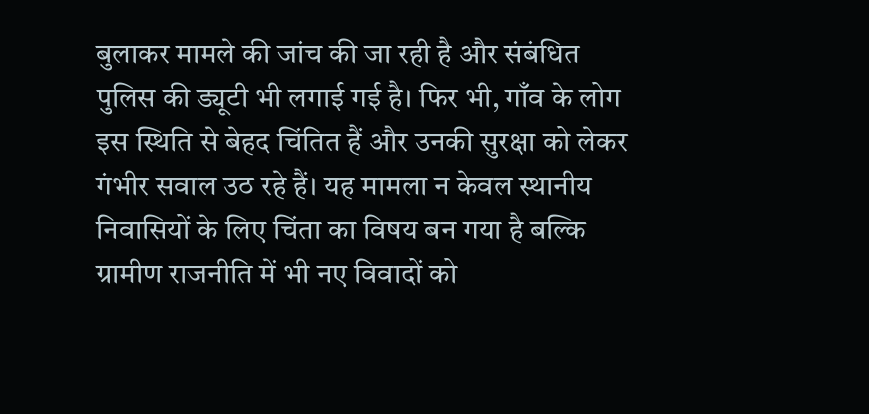बुलाकर मामले की जांच की जा रही है और संबंधित पुलिस की ड्यूटी भी लगाई गई है। फिर भी, गाँव के लोग इस स्थिति से बेहद चिंतित हैं और उनकी सुरक्षा को लेकर गंभीर सवाल उठ रहे हैं। यह मामला न केवल स्थानीय निवासियों के लिए चिंता का विषय बन गया है बल्कि ग्रामीण राजनीति में भी नए विवादों को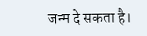जन्म दे सकता है।